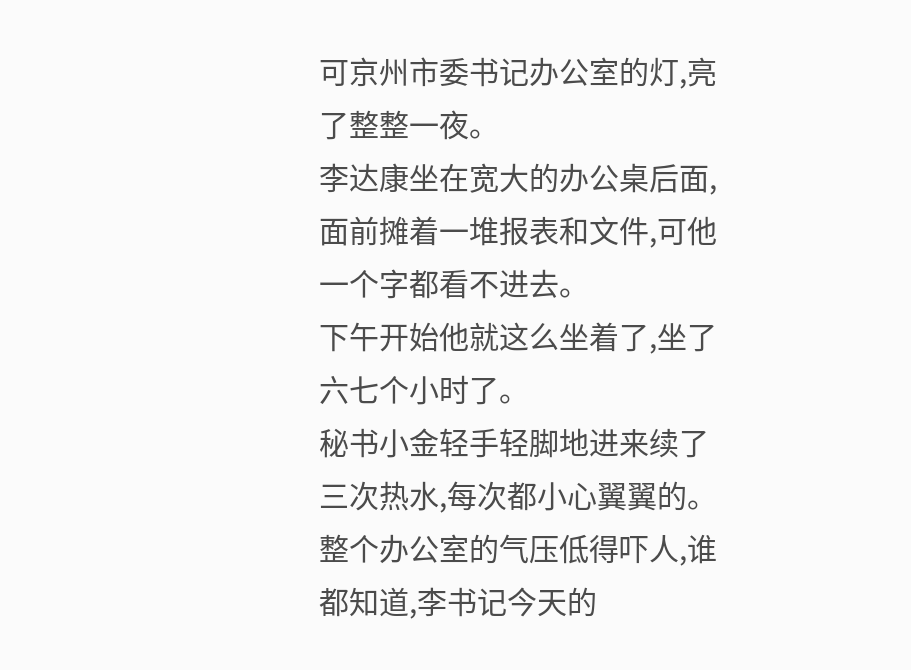可京州市委书记办公室的灯,亮了整整一夜。
李达康坐在宽大的办公桌后面,面前摊着一堆报表和文件,可他一个字都看不进去。
下午开始他就这么坐着了,坐了六七个小时了。
秘书小金轻手轻脚地进来续了三次热水,每次都小心翼翼的。
整个办公室的气压低得吓人,谁都知道,李书记今天的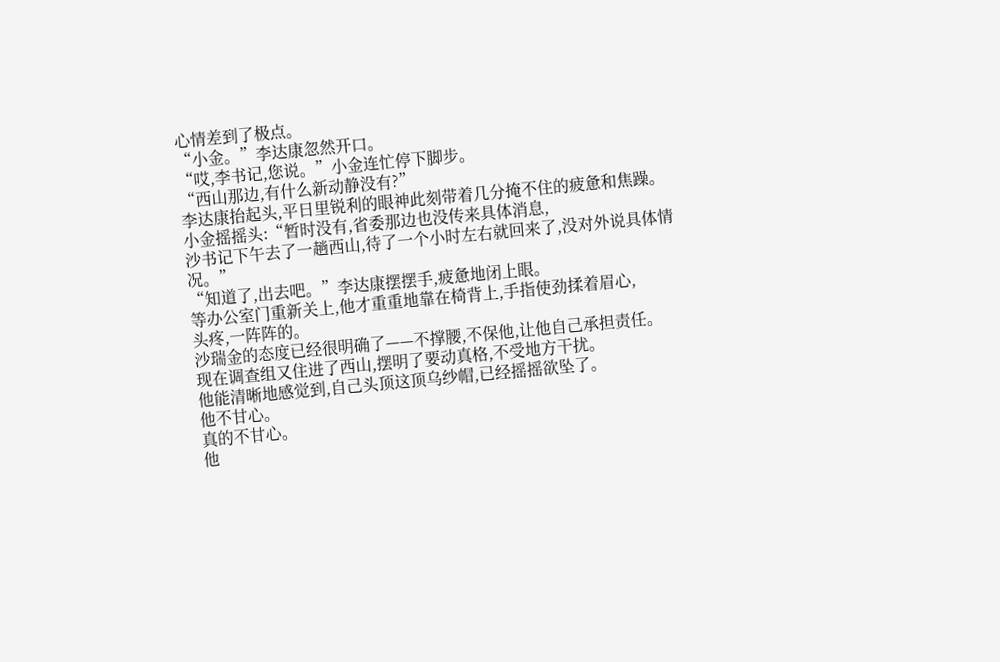心情差到了极点。
“小金。”李达康忽然开口。
“哎,李书记,您说。”小金连忙停下脚步。
“西山那边,有什么新动静没有?”
李达康抬起头,平日里锐利的眼神此刻带着几分掩不住的疲惫和焦躁。
小金摇摇头:“暂时没有,省委那边也没传来具体消息,
沙书记下午去了一趟西山,待了一个小时左右就回来了,没对外说具体情况。”
“知道了,出去吧。”李达康摆摆手,疲惫地闭上眼。
等办公室门重新关上,他才重重地靠在椅背上,手指使劲揉着眉心,
头疼,一阵阵的。
沙瑞金的态度已经很明确了——不撑腰,不保他,让他自己承担责任。
现在调查组又住进了西山,摆明了要动真格,不受地方干扰。
他能清晰地感觉到,自己头顶这顶乌纱帽,已经摇摇欲坠了。
他不甘心。
真的不甘心。
他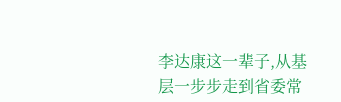李达康这一辈子,从基层一步步走到省委常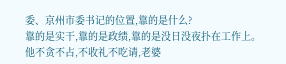委、京州市委书记的位置,靠的是什么?
靠的是实干,靠的是政绩,靠的是没日没夜扑在工作上。
他不贪不占,不收礼不吃请,老婆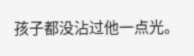孩子都没沾过他一点光。